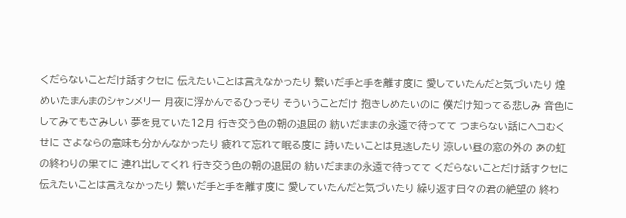くだらないことだけ話すクセに 伝えたいことは言えなかったり 繋いだ手と手を離す度に 愛していたんだと気づいたり 煌めいたまんまのシャンメリー 月夜に浮かんでるひっそり そういうことだけ 抱きしめたいのに 僕だけ知ってる悲しみ 音色にしてみてもさみしい 夢を見ていた12月 行き交う色の朝の退屈の 紡いだままの永遠で待ってて つまらない話にヘコむくせに さよならの意味も分かんなかったり 疲れて忘れて眠る度に 詩いたいことは見逃したり 涼しい昼の窓の外の あの虹の終わりの果てに 連れ出してくれ 行き交う色の朝の退屈の 紡いだままの永遠で待ってて くだらないことだけ話すクセに 伝えたいことは言えなかったり 繋いだ手と手を離す度に 愛していたんだと気づいたり 繰り返す日々の君の絶望の 終わ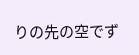りの先の空でず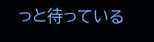っと待っている